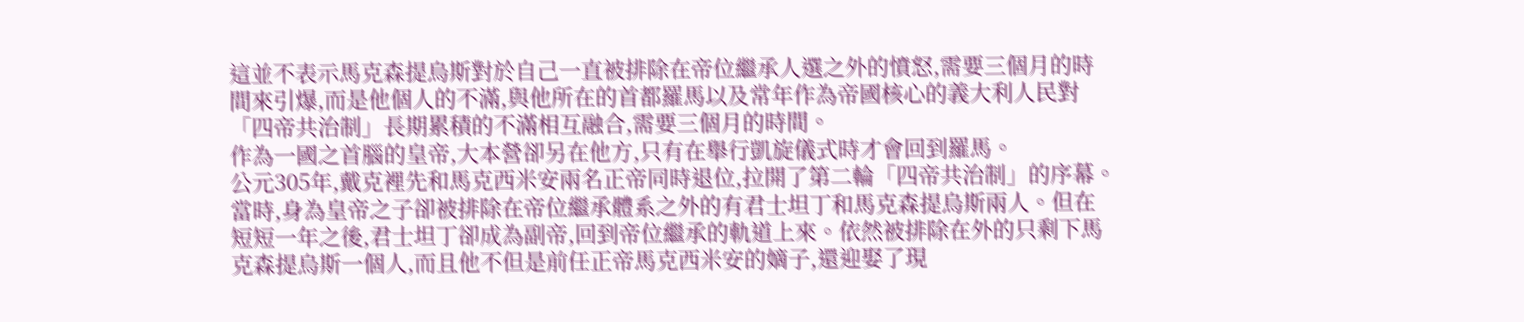這並不表示馬克森提烏斯對於自己一直被排除在帝位繼承人選之外的憤怒,需要三個月的時間來引爆,而是他個人的不滿,與他所在的首都羅馬以及常年作為帝國核心的義大利人民對「四帝共治制」長期累積的不滿相互融合,需要三個月的時間。
作為一國之首腦的皇帝,大本營卻另在他方,只有在舉行凱旋儀式時才會回到羅馬。
公元305年,戴克裡先和馬克西米安兩名正帝同時退位,拉開了第二輪「四帝共治制」的序幕。當時,身為皇帝之子卻被排除在帝位繼承體系之外的有君士坦丁和馬克森提烏斯兩人。但在短短一年之後,君士坦丁卻成為副帝,回到帝位繼承的軌道上來。依然被排除在外的只剩下馬克森提烏斯一個人,而且他不但是前任正帝馬克西米安的嫡子,還迎娶了現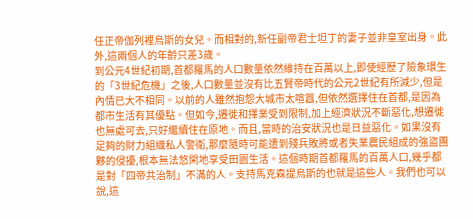任正帝伽列裡烏斯的女兒。而相對的,新任副帝君士坦丁的妻子並非皇室出身。此外,這兩個人的年齡只差3歲。
到公元4世紀初期,首都羅馬的人口數量依然維持在百萬以上,即使經歷了險象環生的「3世紀危機」之後,人口數量並沒有比五賢帝時代的公元2世紀有所減少,但是內情已大不相同。以前的人雖然抱怨大城市太喧囂,但依然選擇住在首都,是因為都市生活有其優點。但如今,遷徙和擇業受到限制,加上經濟狀況不斷惡化,想遷徙也無處可去,只好繼續住在原地。而且,當時的治安狀況也是日益惡化。如果沒有足夠的財力組織私人警衛,那麼隨時可能遭到殘兵敗將或者失業農民組成的強盜團夥的侵擾,根本無法悠閑地享受田園生活。這個時期首都羅馬的百萬人口,幾乎都是對「四帝共治制」不滿的人。支持馬克森提烏斯的也就是這些人。我們也可以說,這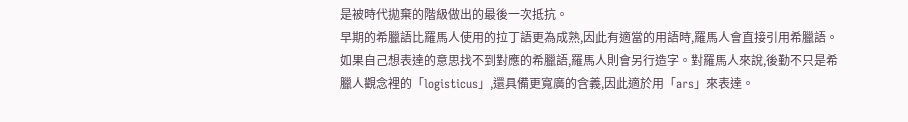是被時代拋棄的階級做出的最後一次抵抗。
早期的希臘語比羅馬人使用的拉丁語更為成熟,因此有適當的用語時,羅馬人會直接引用希臘語。如果自己想表達的意思找不到對應的希臘語,羅馬人則會另行造字。對羅馬人來說,後勤不只是希臘人觀念裡的「logisticus」,還具備更寬廣的含義,因此適於用「ars」來表達。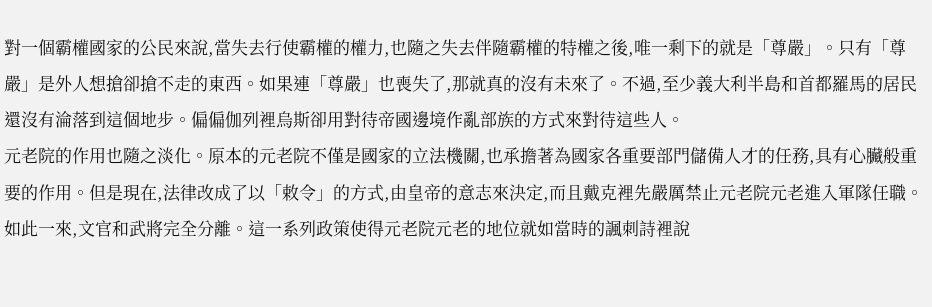對一個霸權國家的公民來說,當失去行使霸權的權力,也隨之失去伴隨霸權的特權之後,唯一剩下的就是「尊嚴」。只有「尊嚴」是外人想搶卻搶不走的東西。如果連「尊嚴」也喪失了,那就真的沒有未來了。不過,至少義大利半島和首都羅馬的居民還沒有淪落到這個地步。偏偏伽列裡烏斯卻用對待帝國邊境作亂部族的方式來對待這些人。
元老院的作用也隨之淡化。原本的元老院不僅是國家的立法機關,也承擔著為國家各重要部門儲備人才的任務,具有心臟般重要的作用。但是現在,法律改成了以「敕令」的方式,由皇帝的意志來決定,而且戴克裡先嚴厲禁止元老院元老進入軍隊任職。如此一來,文官和武將完全分離。這一系列政策使得元老院元老的地位就如當時的諷刺詩裡說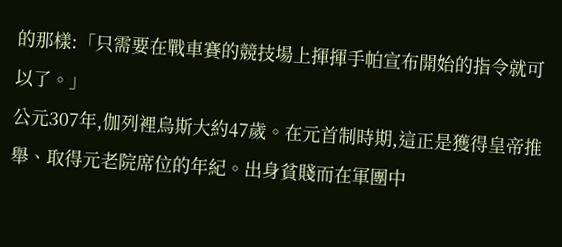的那樣:「只需要在戰車賽的競技場上揮揮手帕宣布開始的指令就可以了。」
公元307年,伽列裡烏斯大約47歲。在元首制時期,這正是獲得皇帝推舉、取得元老院席位的年紀。出身貧賤而在軍團中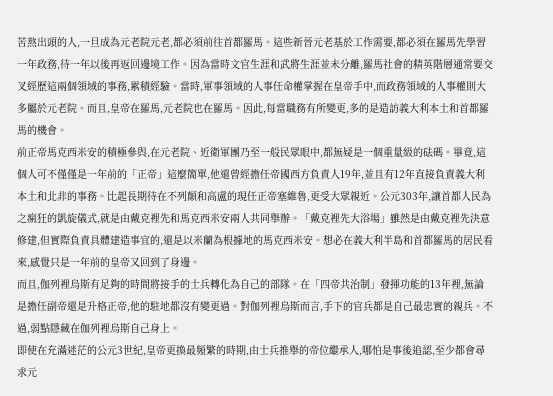苦熬出頭的人,一旦成為元老院元老,都必須前往首都羅馬。這些新晉元老基於工作需要,都必須在羅馬先學習一年政務,待一年以後再返回邊境工作。因為當時文官生涯和武將生涯並未分離,羅馬社會的精英階層通常要交叉經歷這兩個領域的事務,累積經驗。當時,軍事領域的人事任命權掌握在皇帝手中,而政務領域的人事權則大多屬於元老院。而且,皇帝在羅馬,元老院也在羅馬。因此,每當職務有所變更,多的是造訪義大利本土和首都羅馬的機會。
前正帝馬克西米安的積極參與,在元老院、近衛軍團乃至一般民眾眼中,都無疑是一個重量級的砝碼。畢竟,這個人可不僅僅是一年前的「正帝」這麼簡單,他還曾經擔任帝國西方負責人19年,並且有12年直接負責義大利本土和北非的事務。比起長期待在不列顛和高盧的現任正帝塞維魯,更受大眾親近。公元303年,讓首都人民為之瘋狂的凱旋儀式,就是由戴克裡先和馬克西米安兩人共同舉辦。「戴克裡先大浴場」雖然是由戴克裡先決意修建,但實際負責具體建造事宜的,還是以米蘭為根據地的馬克西米安。想必在義大利半島和首都羅馬的居民看來,感覺只是一年前的皇帝又回到了身邊。
而且,伽列裡烏斯有足夠的時間將接手的士兵轉化為自己的部隊。在「四帝共治制」發揮功能的13年裡,無論是擔任副帝還是升格正帝,他的駐地都沒有變更過。對伽列裡烏斯而言,手下的官兵都是自己最忠實的親兵。不過,弱點隱藏在伽列裡烏斯自己身上。
即使在充滿迷茫的公元3世紀,皇帝更換最頻繁的時期,由士兵推舉的帝位繼承人,哪怕是事後追認,至少都會尋求元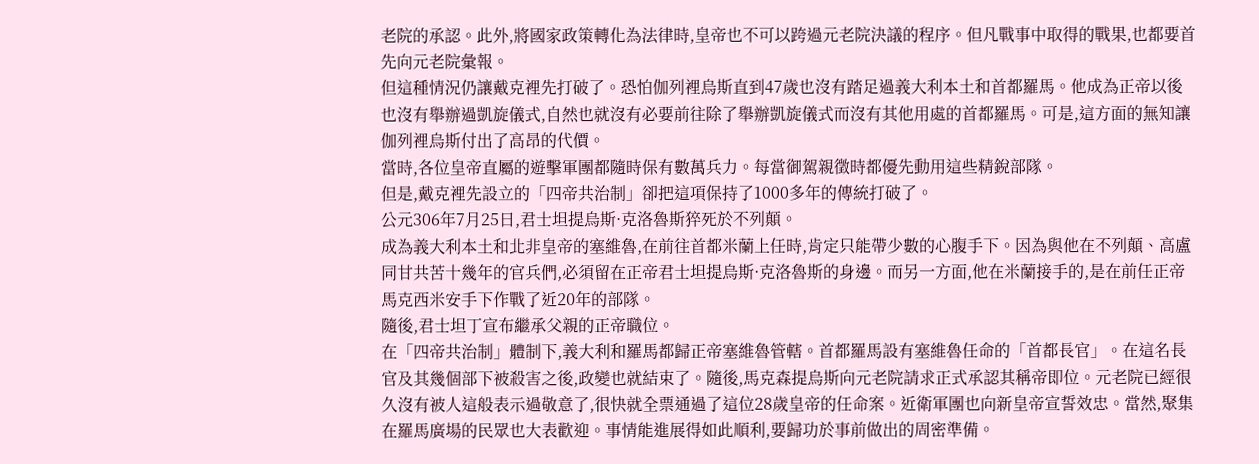老院的承認。此外,將國家政策轉化為法律時,皇帝也不可以跨過元老院決議的程序。但凡戰事中取得的戰果,也都要首先向元老院彙報。
但這種情況仍讓戴克裡先打破了。恐怕伽列裡烏斯直到47歲也沒有踏足過義大利本土和首都羅馬。他成為正帝以後也沒有舉辦過凱旋儀式,自然也就沒有必要前往除了舉辦凱旋儀式而沒有其他用處的首都羅馬。可是,這方面的無知讓伽列裡烏斯付出了高昂的代價。
當時,各位皇帝直屬的遊擊軍團都隨時保有數萬兵力。每當御駕親徵時都優先動用這些精銳部隊。
但是,戴克裡先設立的「四帝共治制」卻把這項保持了1000多年的傳統打破了。
公元306年7月25日,君士坦提烏斯·克洛魯斯猝死於不列顛。
成為義大利本土和北非皇帝的塞維魯,在前往首都米蘭上任時,肯定只能帶少數的心腹手下。因為與他在不列顛、高盧同甘共苦十幾年的官兵們,必須留在正帝君士坦提烏斯·克洛魯斯的身邊。而另一方面,他在米蘭接手的,是在前任正帝馬克西米安手下作戰了近20年的部隊。
隨後,君士坦丁宣布繼承父親的正帝職位。
在「四帝共治制」體制下,義大利和羅馬都歸正帝塞維魯管轄。首都羅馬設有塞維魯任命的「首都長官」。在這名長官及其幾個部下被殺害之後,政變也就結束了。隨後,馬克森提烏斯向元老院請求正式承認其稱帝即位。元老院已經很久沒有被人這般表示過敬意了,很快就全票通過了這位28歲皇帝的任命案。近衛軍團也向新皇帝宣誓效忠。當然,聚集在羅馬廣場的民眾也大表歡迎。事情能進展得如此順利,要歸功於事前做出的周密準備。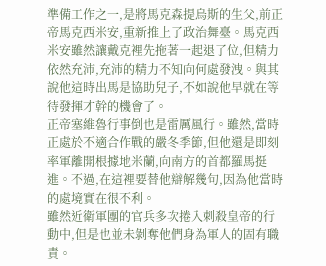準備工作之一,是將馬克森提烏斯的生父,前正帝馬克西米安,重新推上了政治舞臺。馬克西米安雖然讓戴克裡先拖著一起退了位,但精力依然充沛,充沛的精力不知向何處發洩。與其說他這時出馬是協助兒子,不如說他早就在等待發揮才幹的機會了。
正帝塞維魯行事倒也是雷厲風行。雖然,當時正處於不適合作戰的嚴冬季節,但他還是即刻率軍離開根據地米蘭,向南方的首都羅馬挺進。不過,在這裡要替他辯解幾句,因為他當時的處境實在很不利。
雖然近衛軍團的官兵多次捲入刺殺皇帝的行動中,但是也並未剝奪他們身為軍人的固有職責。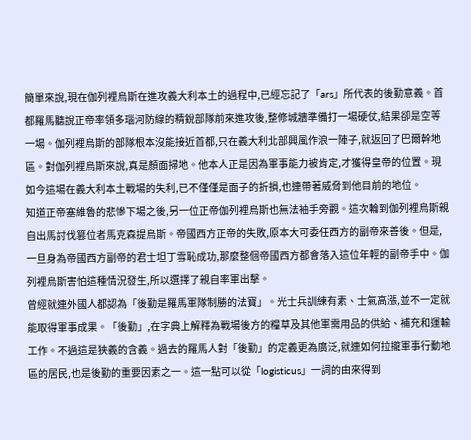簡單來說,現在伽列裡烏斯在進攻義大利本土的過程中,已經忘記了「ars」所代表的後勤意義。首都羅馬聽說正帝率領多瑙河防線的精銳部隊前來進攻後,整修城牆準備打一場硬仗,結果卻是空等一場。伽列裡烏斯的部隊根本沒能接近首都,只在義大利北部興風作浪一陣子,就返回了巴爾幹地區。對伽列裡烏斯來說,真是顏面掃地。他本人正是因為軍事能力被肯定,才獲得皇帝的位置。現如今這場在義大利本土戰場的失利,已不僅僅是面子的折損,也連帶著威脅到他目前的地位。
知道正帝塞維魯的悲慘下場之後,另一位正帝伽列裡烏斯也無法袖手旁觀。這次輪到伽列裡烏斯親自出馬討伐篡位者馬克森提烏斯。帝國西方正帝的失敗,原本大可委任西方的副帝來善後。但是,一旦身為帝國西方副帝的君士坦丁雪恥成功,那麼整個帝國西方都會落入這位年輕的副帝手中。伽列裡烏斯害怕這種情況發生,所以選擇了親自率軍出擊。
曾經就連外國人都認為「後勤是羅馬軍隊制勝的法寶」。光士兵訓練有素、士氣高漲,並不一定就能取得軍事成果。「後勤」,在字典上解釋為戰場後方的糧草及其他軍需用品的供給、補充和運輸工作。不過這是狹義的含義。過去的羅馬人對「後勤」的定義更為廣泛,就連如何拉攏軍事行動地區的居民,也是後勤的重要因素之一。這一點可以從「logisticus」一詞的由來得到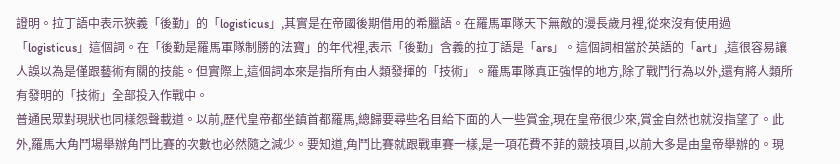證明。拉丁語中表示狹義「後勤」的「logisticus」,其實是在帝國後期借用的希臘語。在羅馬軍隊天下無敵的漫長歲月裡,從來沒有使用過「logisticus」這個詞。在「後勤是羅馬軍隊制勝的法寶」的年代裡,表示「後勤」含義的拉丁語是「ars」。這個詞相當於英語的「art」,這很容易讓人誤以為是僅跟藝術有關的技能。但實際上,這個詞本來是指所有由人類發揮的「技術」。羅馬軍隊真正強悍的地方,除了戰鬥行為以外,還有將人類所有發明的「技術」全部投入作戰中。
普通民眾對現狀也同樣怨聲載道。以前,歷代皇帝都坐鎮首都羅馬,總歸要尋些名目給下面的人一些賞金,現在皇帝很少來,賞金自然也就沒指望了。此外,羅馬大角鬥場舉辦角鬥比賽的次數也必然隨之減少。要知道,角鬥比賽就跟戰車賽一樣,是一項花費不菲的競技項目,以前大多是由皇帝舉辦的。現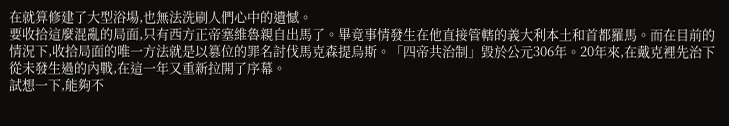在就算修建了大型浴場,也無法洗刷人們心中的遺憾。
要收拾這麼混亂的局面,只有西方正帝塞維魯親自出馬了。畢竟事情發生在他直接管轄的義大利本土和首都羅馬。而在目前的情況下,收拾局面的唯一方法就是以篡位的罪名討伐馬克森提烏斯。「四帝共治制」毀於公元306年。20年來,在戴克裡先治下從未發生過的內戰,在這一年又重新拉開了序幕。
試想一下,能夠不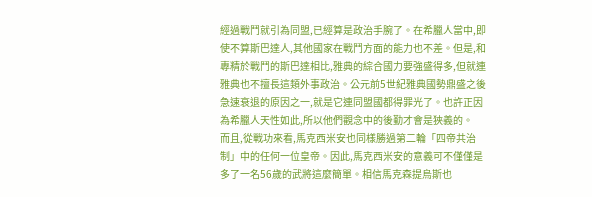經過戰鬥就引為同盟,已經算是政治手腕了。在希臘人當中,即使不算斯巴達人,其他國家在戰鬥方面的能力也不差。但是,和專精於戰鬥的斯巴達相比,雅典的綜合國力要強盛得多,但就連雅典也不擅長這類外事政治。公元前5世紀雅典國勢鼎盛之後急速衰退的原因之一,就是它連同盟國都得罪光了。也許正因為希臘人天性如此,所以他們觀念中的後勤才會是狹義的。
而且,從戰功來看,馬克西米安也同樣勝過第二輪「四帝共治制」中的任何一位皇帝。因此,馬克西米安的意義可不僅僅是多了一名56歲的武將這麼簡單。相信馬克森提烏斯也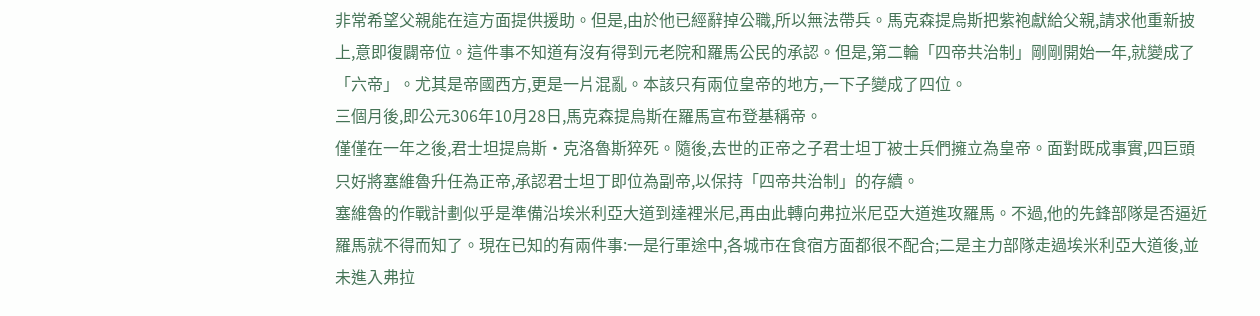非常希望父親能在這方面提供援助。但是,由於他已經辭掉公職,所以無法帶兵。馬克森提烏斯把紫袍獻給父親,請求他重新披上,意即復闢帝位。這件事不知道有沒有得到元老院和羅馬公民的承認。但是,第二輪「四帝共治制」剛剛開始一年,就變成了「六帝」。尤其是帝國西方,更是一片混亂。本該只有兩位皇帝的地方,一下子變成了四位。
三個月後,即公元306年10月28日,馬克森提烏斯在羅馬宣布登基稱帝。
僅僅在一年之後,君士坦提烏斯·克洛魯斯猝死。隨後,去世的正帝之子君士坦丁被士兵們擁立為皇帝。面對既成事實,四巨頭只好將塞維魯升任為正帝,承認君士坦丁即位為副帝,以保持「四帝共治制」的存續。
塞維魯的作戰計劃似乎是準備沿埃米利亞大道到達裡米尼,再由此轉向弗拉米尼亞大道進攻羅馬。不過,他的先鋒部隊是否逼近羅馬就不得而知了。現在已知的有兩件事:一是行軍途中,各城市在食宿方面都很不配合;二是主力部隊走過埃米利亞大道後,並未進入弗拉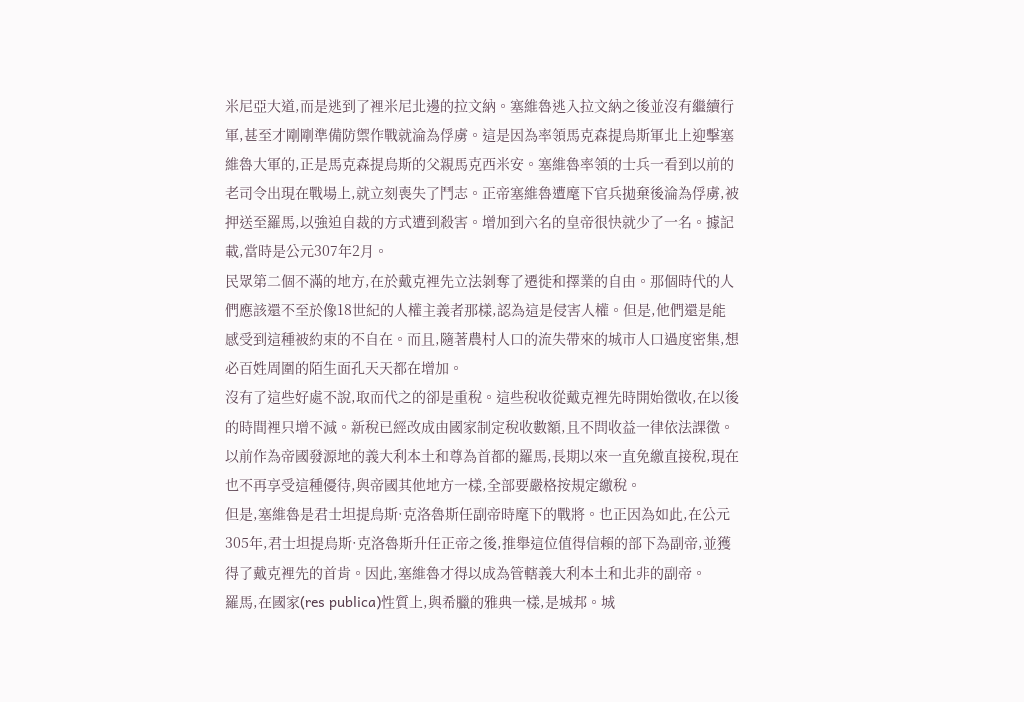米尼亞大道,而是逃到了裡米尼北邊的拉文納。塞維魯逃入拉文納之後並沒有繼續行軍,甚至才剛剛準備防禦作戰就淪為俘虜。這是因為率領馬克森提烏斯軍北上迎擊塞維魯大軍的,正是馬克森提烏斯的父親馬克西米安。塞維魯率領的士兵一看到以前的老司令出現在戰場上,就立刻喪失了鬥志。正帝塞維魯遭麾下官兵拋棄後淪為俘虜,被押送至羅馬,以強迫自裁的方式遭到殺害。增加到六名的皇帝很快就少了一名。據記載,當時是公元307年2月。
民眾第二個不滿的地方,在於戴克裡先立法剝奪了遷徙和擇業的自由。那個時代的人們應該還不至於像18世紀的人權主義者那樣,認為這是侵害人權。但是,他們還是能感受到這種被約束的不自在。而且,隨著農村人口的流失帶來的城市人口過度密集,想必百姓周圍的陌生面孔天天都在增加。
沒有了這些好處不說,取而代之的卻是重稅。這些稅收從戴克裡先時開始徵收,在以後的時間裡只增不減。新稅已經改成由國家制定稅收數額,且不問收益一律依法課徵。以前作為帝國發源地的義大利本土和尊為首都的羅馬,長期以來一直免繳直接稅,現在也不再享受這種優待,與帝國其他地方一樣,全部要嚴格按規定繳稅。
但是,塞維魯是君士坦提烏斯·克洛魯斯任副帝時麾下的戰將。也正因為如此,在公元305年,君士坦提烏斯·克洛魯斯升任正帝之後,推舉這位值得信賴的部下為副帝,並獲得了戴克裡先的首肯。因此,塞維魯才得以成為管轄義大利本土和北非的副帝。
羅馬,在國家(res publica)性質上,與希臘的雅典一樣,是城邦。城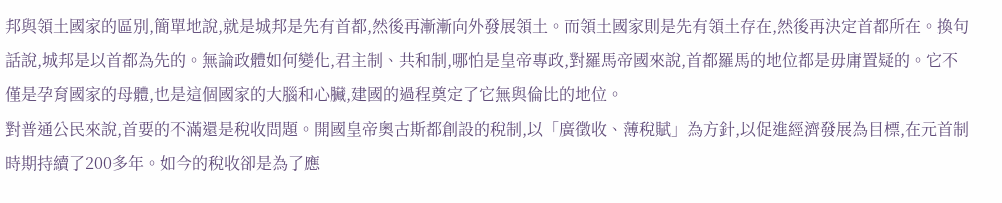邦與領土國家的區別,簡單地說,就是城邦是先有首都,然後再漸漸向外發展領土。而領土國家則是先有領土存在,然後再決定首都所在。換句話說,城邦是以首都為先的。無論政體如何變化,君主制、共和制,哪怕是皇帝專政,對羅馬帝國來說,首都羅馬的地位都是毋庸置疑的。它不僅是孕育國家的母體,也是這個國家的大腦和心臟,建國的過程奠定了它無與倫比的地位。
對普通公民來說,首要的不滿還是稅收問題。開國皇帝奧古斯都創設的稅制,以「廣徵收、薄稅賦」為方針,以促進經濟發展為目標,在元首制時期持續了200多年。如今的稅收卻是為了應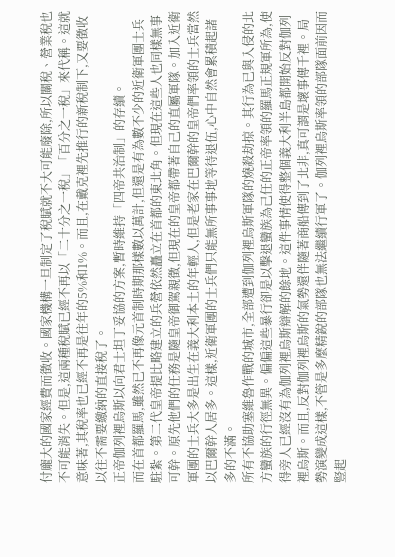付龐大的國家經費而徵收。國家機構一旦制定了稅賦就不大可能廢除,所以關稅、營業稅也不可能消失。但是,這兩種稅賦已經不再以「二十分之一稅」「百分之一稅」來代稱。這就意味著,其稅率也已經不再是往年的5%和1%。而且,在戴克裡先推行的新稅制下,又要徵收以往不需要繳納的直接稅了。
正帝伽列裡烏斯以向君士坦丁妥協的方案,暫時維持「四帝共治制」的存續。
而在首都羅馬,雖然已不再像元首制時期那樣數以萬計,但還是有為數不少的近衛軍團士兵駐紮。第二代皇帝提比略建立的兵營依然矗立在首都的東北角。但現在這些人也同樣無事可幹。原先他們的任務是隨皇帝御駕親徵,但現在的皇帝都帶著自己的直屬軍隊。加入近衛軍團的士兵大多是出生在義大利本土的年輕人,但是老家在巴爾幹的皇帝們率領的士兵當然以巴爾幹人居多。這樣,近衛軍團的士兵們只能無所事事地等待退伍,心中自然會累積起諸多的不滿。
所有不協助塞維魯作戰的城市,全部遭到伽列裡烏斯軍隊的燒殺劫掠。其行為已與入侵的北方蠻族的行徑無異。偏偏這些暴行卻是以擊退蠻族為己任的正帝率領的羅馬正規軍所為,使得旁人已經沒有為伽列裡烏斯辯解的餘地。這件事情使得整個義大利半島都開始反對伽列裡烏斯。而且,反對伽列裡烏斯的氣勢還伴隨著商船傳到了北非,真可謂是壞事傳千裡。局勢演變成這樣,不管是多麼精銳的部隊也無法繼續行軍了。伽列裡烏斯率領的部隊面前因而豎起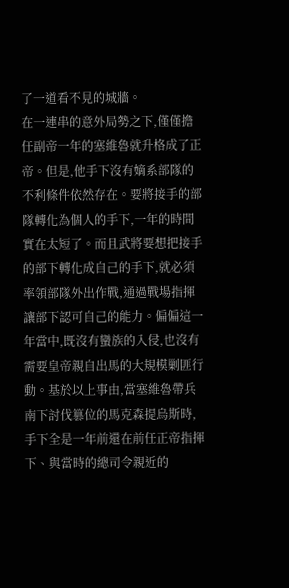了一道看不見的城牆。
在一連串的意外局勢之下,僅僅擔任副帝一年的塞維魯就升格成了正帝。但是,他手下沒有嫡系部隊的不利條件依然存在。要將接手的部隊轉化為個人的手下,一年的時間實在太短了。而且武將要想把接手的部下轉化成自己的手下,就必須率領部隊外出作戰,通過戰場指揮讓部下認可自己的能力。偏偏這一年當中,既沒有蠻族的入侵,也沒有需要皇帝親自出馬的大規模剿匪行動。基於以上事由,當塞維魯帶兵南下討伐篡位的馬克森提烏斯時,手下全是一年前還在前任正帝指揮下、與當時的總司令親近的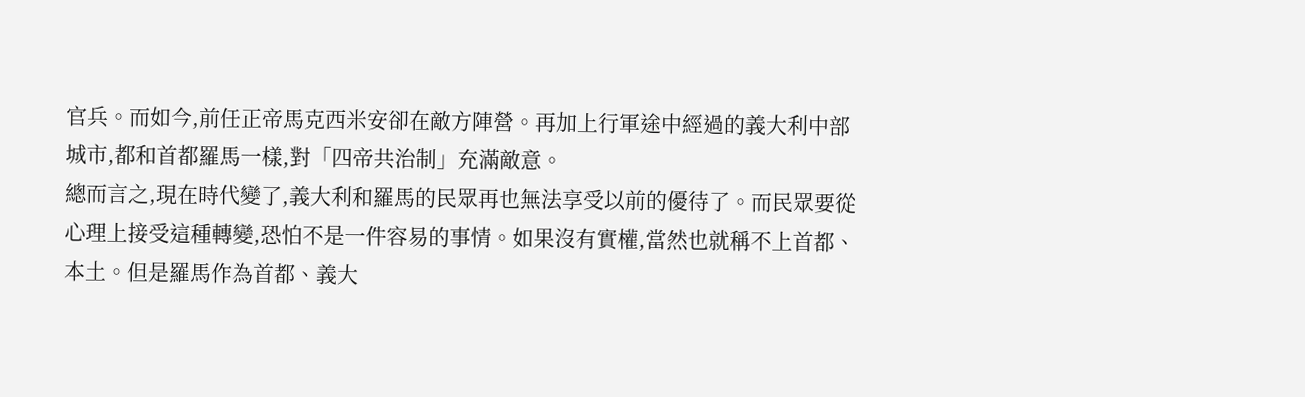官兵。而如今,前任正帝馬克西米安卻在敵方陣營。再加上行軍途中經過的義大利中部城市,都和首都羅馬一樣,對「四帝共治制」充滿敵意。
總而言之,現在時代變了,義大利和羅馬的民眾再也無法享受以前的優待了。而民眾要從心理上接受這種轉變,恐怕不是一件容易的事情。如果沒有實權,當然也就稱不上首都、本土。但是羅馬作為首都、義大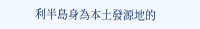利半島身為本土發源地的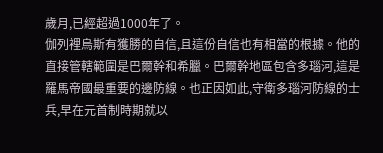歲月,已經超過1000年了。
伽列裡烏斯有獲勝的自信,且這份自信也有相當的根據。他的直接管轄範圍是巴爾幹和希臘。巴爾幹地區包含多瑙河,這是羅馬帝國最重要的邊防線。也正因如此,守衛多瑙河防線的士兵,早在元首制時期就以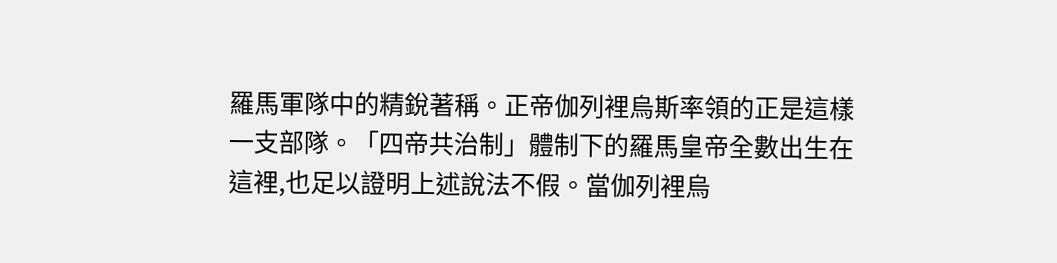羅馬軍隊中的精銳著稱。正帝伽列裡烏斯率領的正是這樣一支部隊。「四帝共治制」體制下的羅馬皇帝全數出生在這裡,也足以證明上述說法不假。當伽列裡烏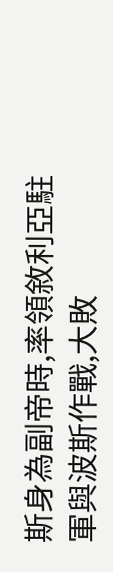斯身為副帝時,率領敘利亞駐軍與波斯作戰,大敗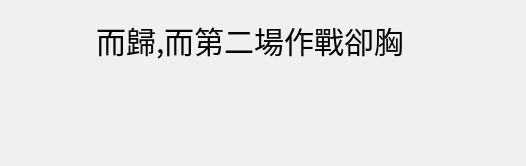而歸,而第二場作戰卻胸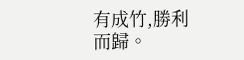有成竹,勝利而歸。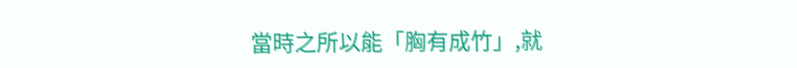當時之所以能「胸有成竹」,就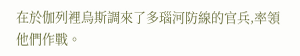在於伽列裡烏斯調來了多瑙河防線的官兵,率領他們作戰。